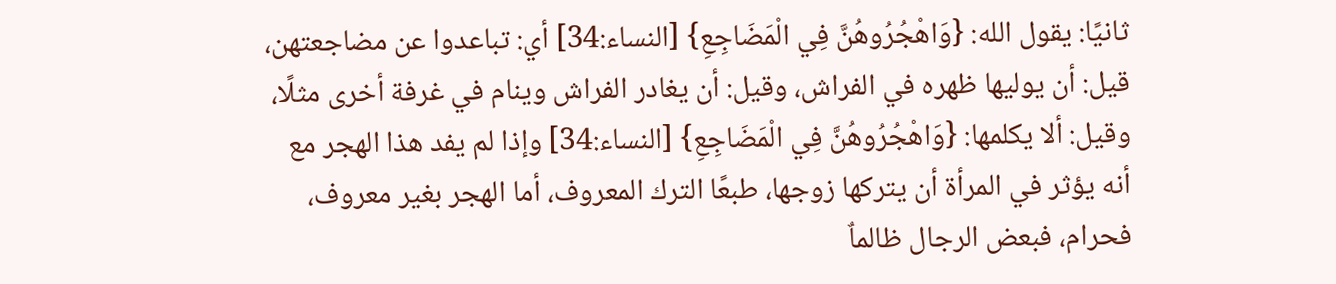ثانيًا: يقول الله: {وَاهْجُرُوهُنَّ فِي الْمَضَاجِعِ} [النساء:34] أي: تباعدوا عن مضاجعتهن، قيل: أن يوليها ظهره في الفراش، وقيل: أن يغادر الفراش وينام في غرفة أخرى مثلًا، وقيل: ألا يكلمها: {وَاهْجُرُوهُنَّ فِي الْمَضَاجِعِ} [النساء:34] وإذا لم يفد هذا الهجر مع أنه يؤثر في المرأة أن يتركها زوجها، طبعًا الترك المعروف، أما الهجر بغير معروف، فحرام، فبعض الرجال ظالماٌ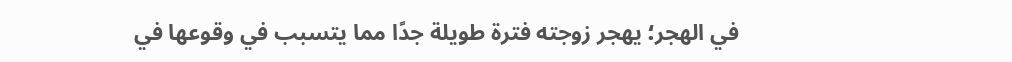في الهجر؛ يهجر زوجته فترة طويلة جدًا مما يتسبب في وقوعها في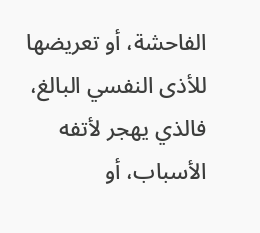الفاحشة، أو تعريضها للأذى النفسي البالغ، فالذي يهجر لأتفه الأسباب، أو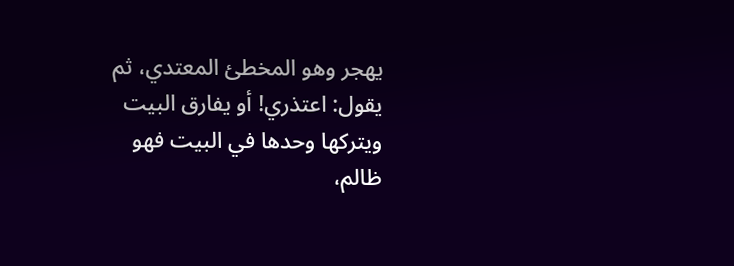يهجر وهو المخطئ المعتدي، ثم يقول: اعتذري! أو يفارق البيت ويتركها وحدها في البيت فهو ظالم،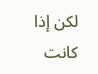لكن إذا كانت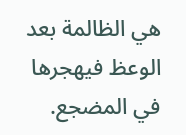هي الظالمة بعد الوعظ فيهجرها في المضجع.